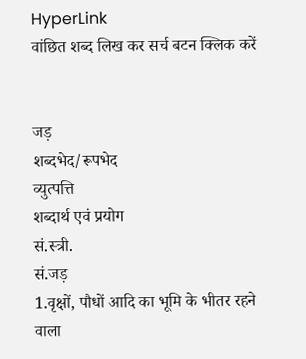HyperLink
वांछित शब्द लिख कर सर्च बटन क्लिक करें


जड़
शब्दभेद/रूपभेद
व्युत्पत्ति
शब्दार्थ एवं प्रयोग
सं.स्त्री.
सं.जड़
1.वृक्षों, पौधों आदि का भूमि के भीतर रहने वाला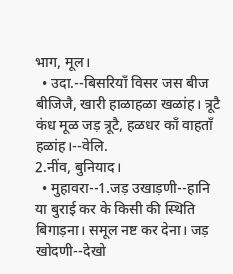भाग, मूल।
  • उदा.--बिसरियाँ विसर जस बीज बीजिजै, खारी हाळाहळा खळांह। त्रूटै कंध मूळ जड़ त्रूटै, हळधर काँ वाहताँ हळांह।--वेलि.
2.नींव, बुनियाद।
  • मुहावरा--1.जड़ उखाड़णी--हानि या बुराई कर के किसी की स्थिति बिगाड़ना। समूल नष्ट कर देना। जड़ खोदणी--देखो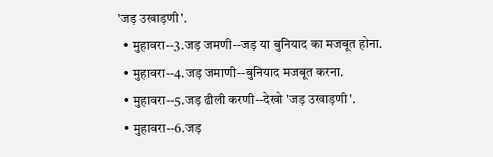'जड़ उखाड़णी'.
  • मुहावरा--3.जड़ जमणी--जड़ या बुनियाद का मजबूत होना.
  • मुहावरा--4.जड़ जमाणी--बुनियाद मजबूत करना.
  • मुहावरा--5.जड़ ढीली करणी--देखो 'जड़ उखाड़णी'.
  • मुहावरा--6.जड़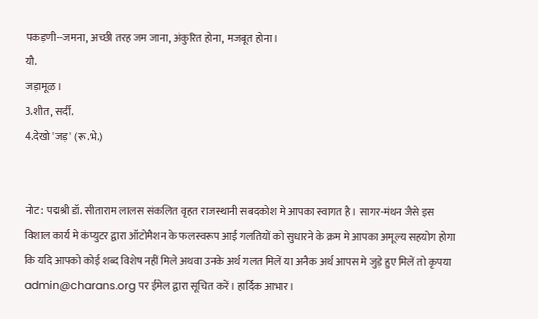पकड़णी--जमना, अच्छी तरह जम जाना, अंकुरित होना, मजबूत होना।
यौ.
जड़ामूळ।
3.शीत, सर्दी.
4.देखो 'जड़' (रू.भे.)


नोट: पद्मश्री डॉ. सीताराम लालस संकलित वृहत राजस्थानी सबदकोश मे आपका स्वागत है। सागर-मंथन जैसे इस विशाल कार्य मे कंप्युटर द्वारा ऑटोमैशन के फलस्वरूप आई गलतियों को सुधारने के क्रम मे आपका अमूल्य सहयोग होगा कि यदि आपको कोई शब्द विशेष नहीं मिले अथवा उनके अर्थ गलत मिलें या अनैक अर्थ आपस मे जुड़े हुए मिलें तो कृपया admin@charans.org पर ईमेल द्वारा सूचित करें। हार्दिक आभार।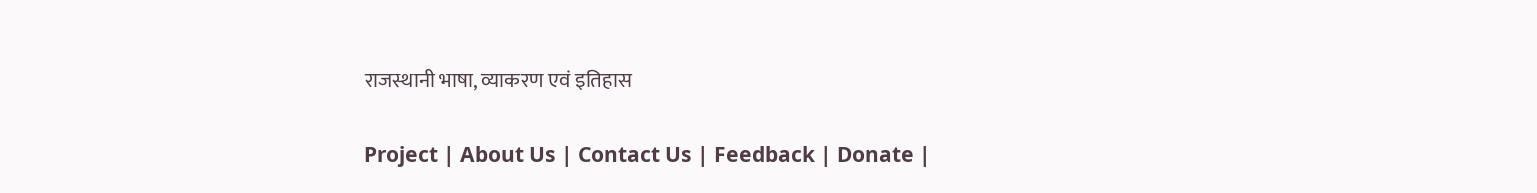राजस्थानी भाषा, व्याकरण एवं इतिहास

Project | About Us | Contact Us | Feedback | Donate |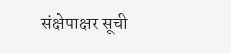संक्षेपाक्षर सूची